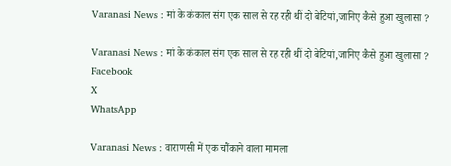Varanasi News : मां के कंकाल संग एक साल से रह रही थीं दो बेटियां,जानिए कैसे हुआ खुलासा ?

Varanasi News : मां के कंकाल संग एक साल से रह रही थीं दो बेटियां,जानिए कैसे हुआ खुलासा ?
Facebook
X
WhatsApp

Varanasi News : वाराणसी में एक चौंकाने वाला मामला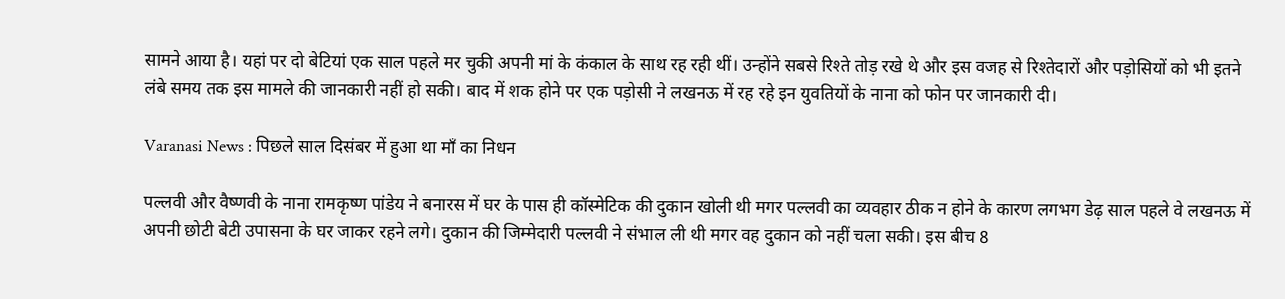सामने आया है। यहां पर दो बेटियां एक साल पहले मर चुकी अपनी मां के कंकाल के साथ रह रही थीं। उन्होंने सबसे रिश्ते तोड़ रखे थे और इस वजह से रिश्तेदारों और पड़ोसियों को भी इतने लंबे समय तक इस मामले की जानकारी नहीं हो सकी। बाद में शक होने पर एक पड़ोसी ने लखनऊ में रह रहे इन युवतियों के नाना को फोन पर जानकारी दी।

Varanasi News : पिछले साल दिसंबर में हुआ था माँ का निधन

पल्लवी और वैष्णवी के नाना रामकृष्ण पांडेय ने बनारस में घर के पास ही कॉस्मेटिक की दुकान खोली थी मगर पल्लवी का व्यवहार ठीक न होने के कारण लगभग डेढ़ साल पहले वे लखनऊ में अपनी छोटी बेटी उपासना के घर जाकर रहने लगे। दुकान की जिम्मेदारी पल्लवी ने संभाल ली थी मगर वह दुकान को नहीं चला सकी। इस बीच 8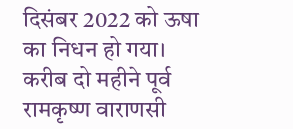दिसंबर 2022 को ऊषा का निधन हो गया। करीब दो महीने पूर्व रामकृष्ण वाराणसी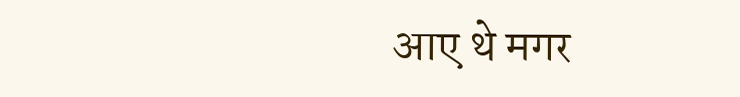आए थे मगर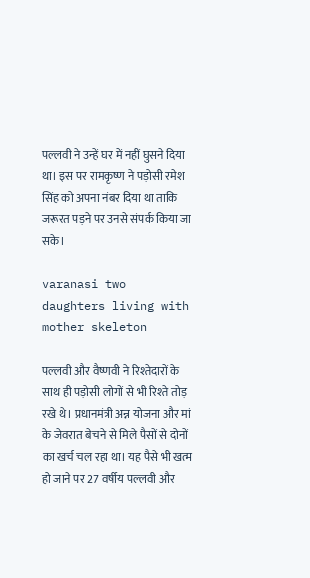पल्लवी ने उन्हें घर में नहीं घुसने दिया था। इस पर रामकृष्ण ने पड़ोसी रमेश सिंह को अपना नंबर दिया था ताकि जरूरत पड़ने पर उनसे संपर्क किया जा सके।

varanasi two daughters living with mother skeleton

पल्लवी और वैष्णवी ने रिश्तेदारों के साथ ही पड़ोसी लोगों से भी रिश्ते तोड़ रखे थे। प्रधानमंत्री अन्न योजना और मां के जेवरात बेचने से मिले पैसों से दोनों का खर्च चल रहा था। यह पैसे भी खत्म हो जाने पर 27 वर्षीय पल्लवी और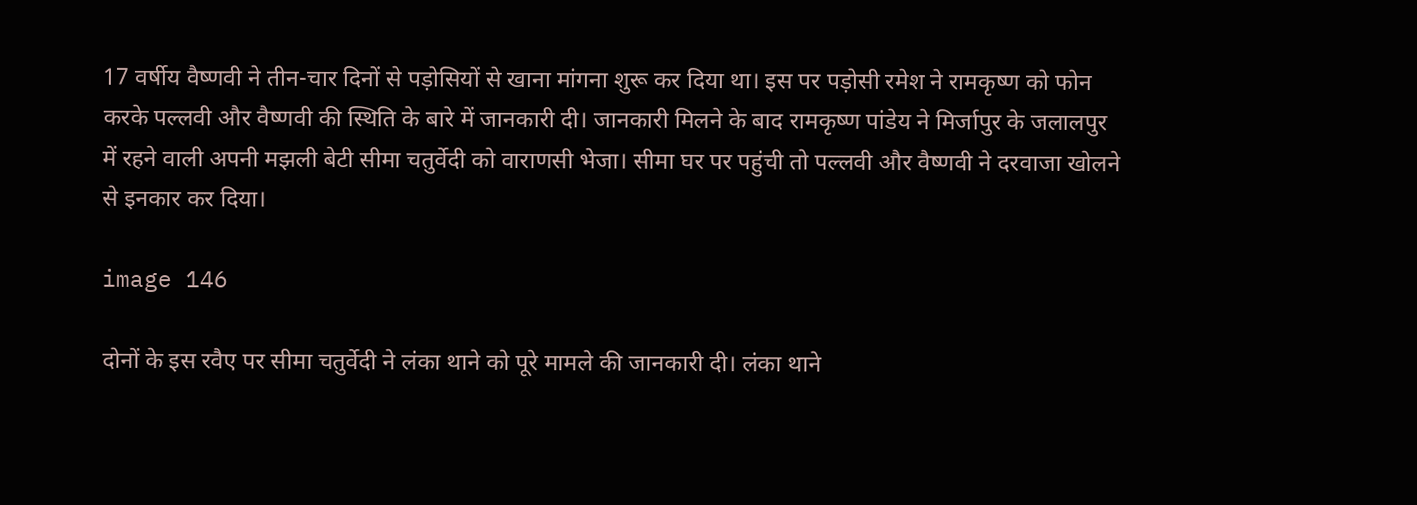17 वर्षीय वैष्णवी ने तीन-चार दिनों से पड़ोसियों से खाना मांगना शुरू कर दिया था। इस पर पड़ोसी रमेश ने रामकृष्ण को फोन करके पल्लवी और वैष्णवी की स्थिति के बारे में जानकारी दी। जानकारी मिलने के बाद रामकृष्ण पांडेय ने मिर्जापुर के जलालपुर में रहने वाली अपनी मझली बेटी सीमा चतुर्वेदी को वाराणसी भेजा। सीमा घर पर पहुंची तो पल्लवी और वैष्णवी ने दरवाजा खोलने से इनकार कर दिया।

image 146

दोनों के इस रवैए पर सीमा चतुर्वेदी ने लंका थाने को पूरे मामले की जानकारी दी। लंका थाने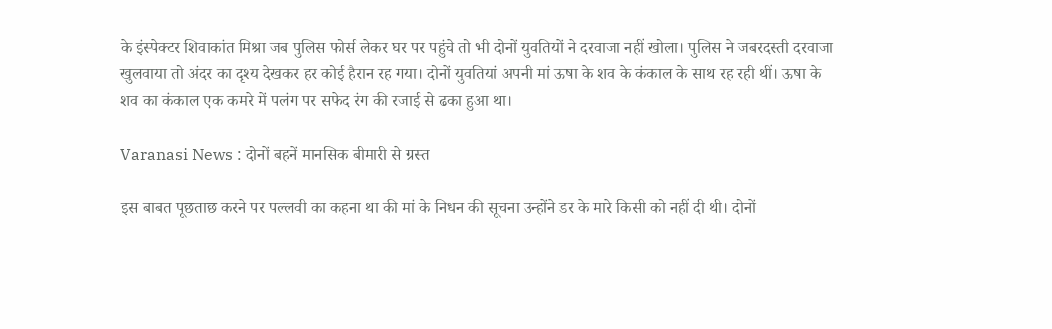के इंस्पेक्टर शिवाकांत मिश्रा जब पुलिस फोर्स लेकर घर पर पहुंचे तो भी दोनों युवतियों ने दरवाजा नहीं खोला। पुलिस ने जबरदस्ती दरवाजा खुलवाया तो अंदर का दृश्य देखकर हर कोई हैरान रह गया। दोनों युवतियां अपनी मां ऊषा के शव के कंकाल के साथ रह रही थीं। ऊषा के शव का कंकाल एक कमरे में पलंग पर सफेद रंग की रजाई से ढका हुआ था।

Varanasi News : दोनों बहनें मानसिक बीमारी से ग्रस्त

इस बाबत पूछताछ करने पर पल्लवी का कहना था की मां के निधन की सूचना उन्होंने डर के मारे किसी को नहीं दी थी। दोनों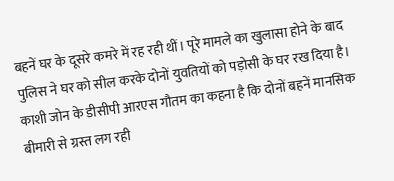बहनें घर के दूसरे कमरे में रह रही थीं। पूरे मामले का खुलासा होने के बाद पुलिस ने घर को सील करके दोनों युवतियों को पड़ोसी के घर रख दिया है। काशी जोन के डीसीपी आरएस गौतम का कहना है कि दोनों बहनें मानसिक बीमारी से ग्रस्त लग रही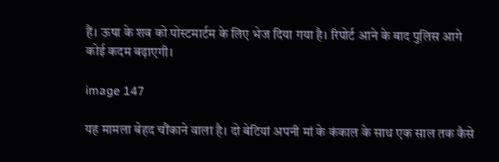हैं। ऊषा के शव को पोस्टमार्टम के लिए भेज दिया गया है। रिपोर्ट आने के बाद पुलिस आगे कोई कदम बढ़ाएगी।

image 147

यह मामला बेहद चौंकाने वाला है। दो बेटियां अपनी मां के कंकाल के साथ एक साल तक कैसे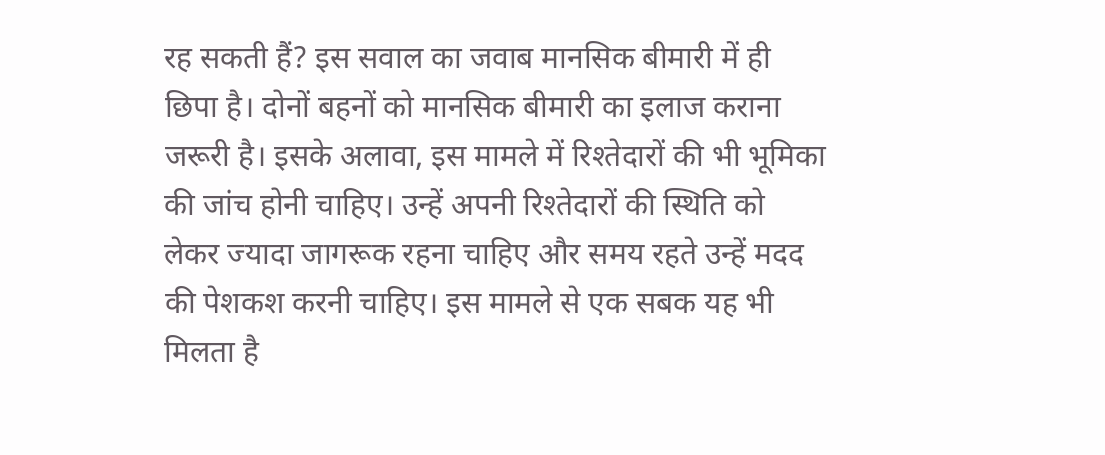रह सकती हैं? इस सवाल का जवाब मानसिक बीमारी में ही छिपा है। दोनों बहनों को मानसिक बीमारी का इलाज कराना जरूरी है। इसके अलावा, इस मामले में रिश्तेदारों की भी भूमिका की जांच होनी चाहिए। उन्हें अपनी रिश्तेदारों की स्थिति को लेकर ज्यादा जागरूक रहना चाहिए और समय रहते उन्हें मदद की पेशकश करनी चाहिए। इस मामले से एक सबक यह भी मिलता है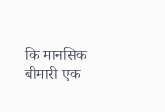कि मानसिक बीमारी एक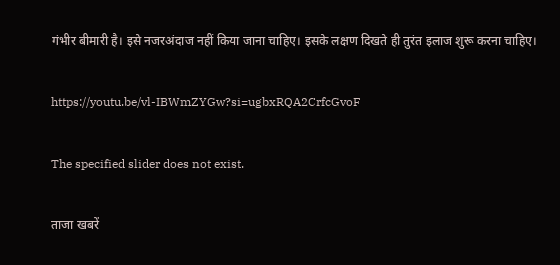गंभीर बीमारी है। इसे नजरअंदाज नहीं किया जाना चाहिए। इसके लक्षण दिखते ही तुरंत इलाज शुरू करना चाहिए।

https://youtu.be/vl-IBWmZYGw?si=ugbxRQA2CrfcGvoF

The specified slider does not exist.

ताजा खबरें